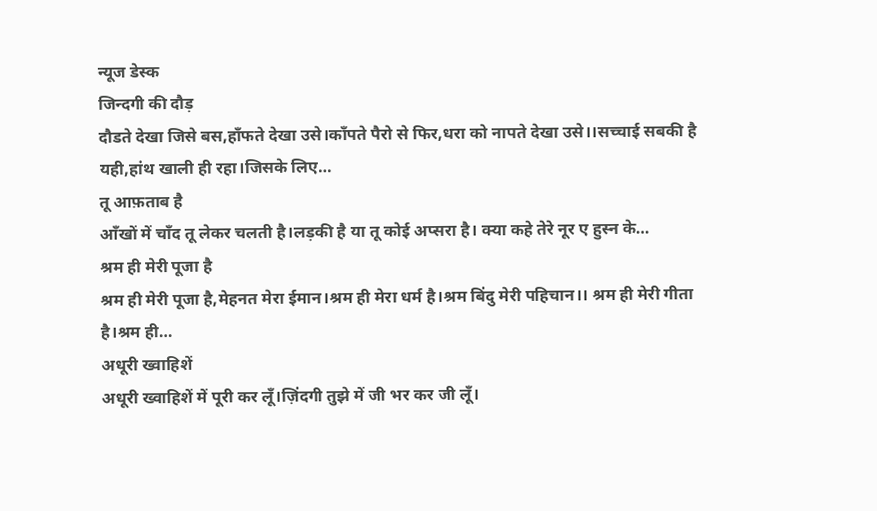न्यूज डेस्क
जिन्दगी की दौड़
दौडते देखा जिसे बस,हाँफते देखा उसे।काँपते पैरो से फिर,धरा को नापते देखा उसे।।सच्चाई सबकी है यही,हांथ खाली ही रहा।जिसके लिए…
तू आफ़ताब है
आँखों में चाँद तू लेकर चलती है।लड़की है या तू कोई अप्सरा है। क्या कहे तेरे नूर ए हुस्न के…
श्रम ही मेरी पूजा है
श्रम ही मेरी पूजा है,मेहनत मेरा ईमान।श्रम ही मेरा धर्म है।श्रम बिंदु मेरी पहिचान।। श्रम ही मेरी गीता है।श्रम ही…
अधूरी ख्वाहिशें
अधूरी ख्वाहिशें में पूरी कर लूँ।ज़िंदगी तुझे में जी भर कर जी लूँ।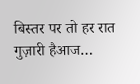बिस्तर पर तो हर रात गुज़ारी हैआज…